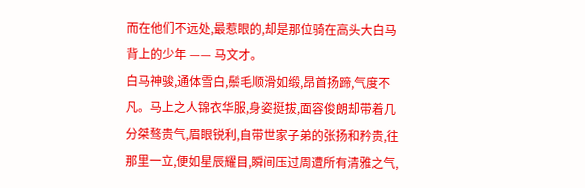而在他们不远处,最惹眼的,却是那位骑在高头大白马背上的少年 —— 马文才。
白马神骏,通体雪白,鬃毛顺滑如缎,昂首扬蹄,气度不凡。马上之人锦衣华服,身姿挺拔,面容俊朗却带着几分桀骜贵气,眉眼锐利,自带世家子弟的张扬和矜贵,往那里一立,便如星辰耀目,瞬间压过周遭所有清雅之气,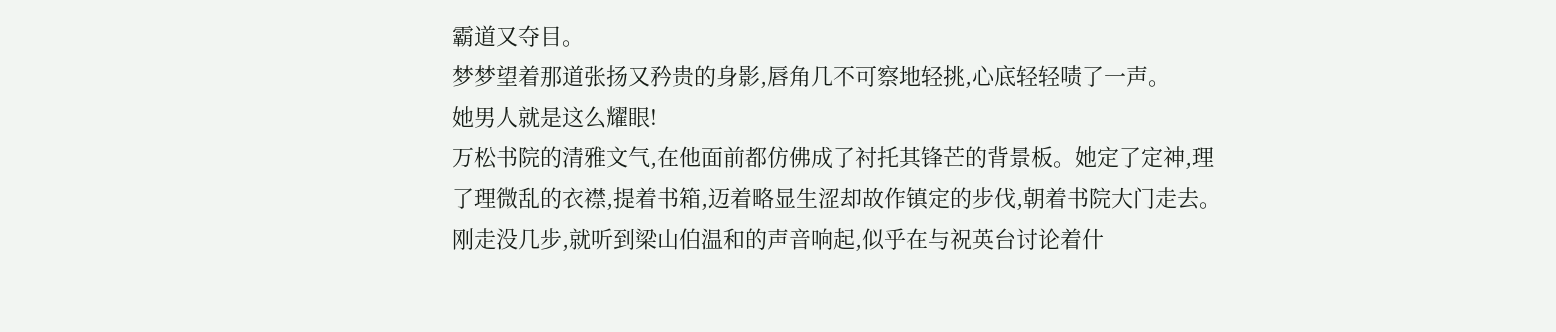霸道又夺目。
梦梦望着那道张扬又矜贵的身影,唇角几不可察地轻挑,心底轻轻啧了一声。
她男人就是这么耀眼!
万松书院的清雅文气,在他面前都仿佛成了衬托其锋芒的背景板。她定了定神,理了理微乱的衣襟,提着书箱,迈着略显生涩却故作镇定的步伐,朝着书院大门走去。
刚走没几步,就听到梁山伯温和的声音响起,似乎在与祝英台讨论着什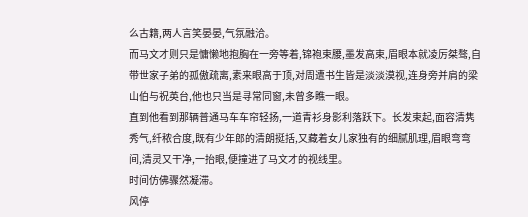么古籍,两人言笑晏晏,气氛融洽。
而马文才则只是慵懒地抱胸在一旁等着,锦袍束腰,墨发高束,眉眼本就凌厉桀骜,自带世家子弟的孤傲疏离,素来眼高于顶,对周遭书生皆是淡淡漠视,连身旁并肩的梁山伯与祝英台,他也只当是寻常同窗,未曾多瞧一眼。
直到他看到那辆普通马车车帘轻扬,一道青衫身影利落跃下。长发束起,面容清隽秀气,纤秾合度,既有少年郎的清朗挺括,又藏着女儿家独有的细腻肌理,眉眼弯弯间,清灵又干净,一抬眼,便撞进了马文才的视线里。
时间仿佛骤然凝滞。
风停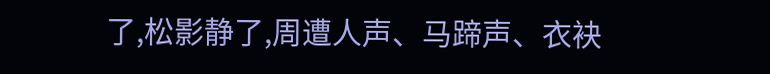了,松影静了,周遭人声、马蹄声、衣袂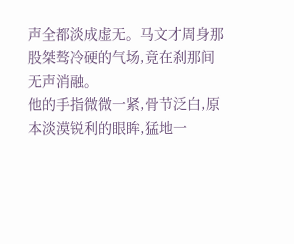声全都淡成虚无。马文才周身那股桀骜冷硬的气场,竟在刹那间无声消融。
他的手指微微一紧,骨节泛白,原本淡漠锐利的眼眸,猛地一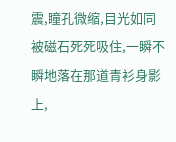震,瞳孔微缩,目光如同被磁石死死吸住,一瞬不瞬地落在那道青衫身影上,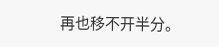再也移不开半分。